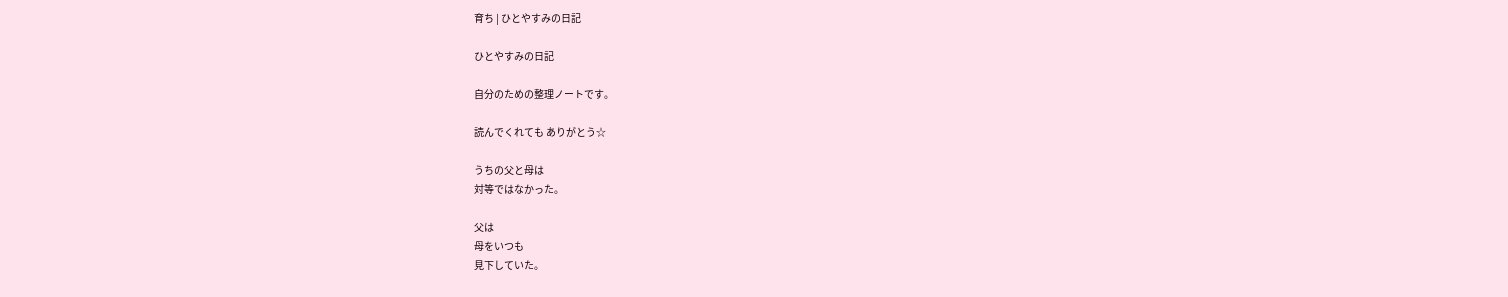育ち | ひとやすみの日記

ひとやすみの日記

自分のための整理ノートです。

読んでくれても ありがとう☆

うちの父と母は
対等ではなかった。

父は
母をいつも
見下していた。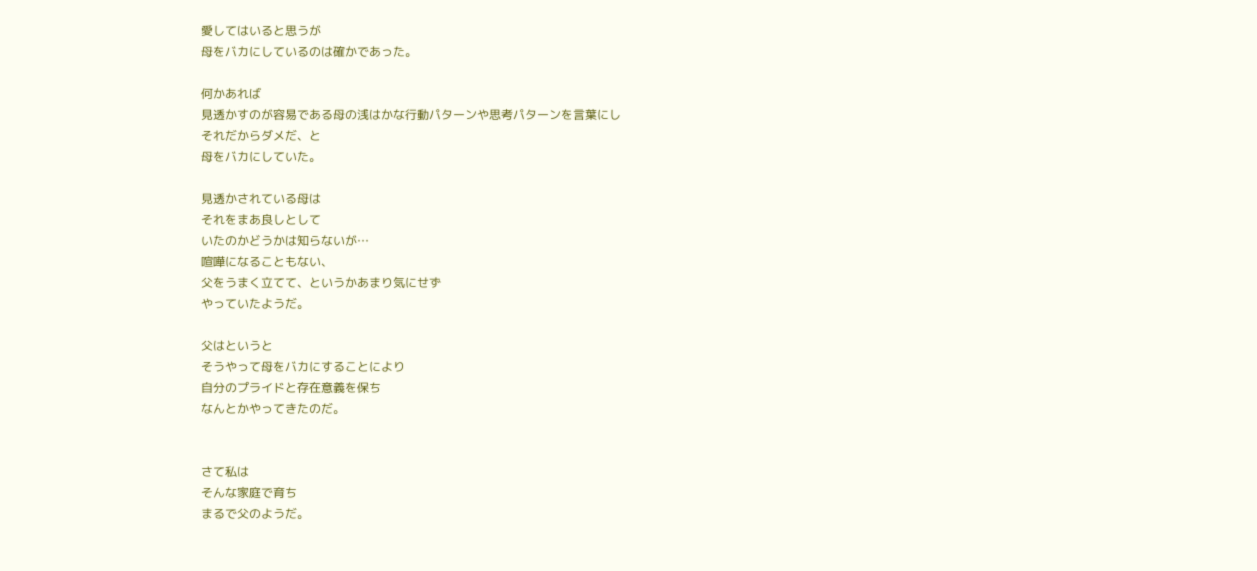愛してはいると思うが
母をバカにしているのは確かであった。

何かあれば
見透かすのが容易である母の浅はかな行動パターンや思考パターンを言葉にし
それだからダメだ、と
母をバカにしていた。

見透かされている母は
それをまあ良しとして
いたのかどうかは知らないが…
喧嘩になることもない、
父をうまく立てて、というかあまり気にせず
やっていたようだ。

父はというと
そうやって母をバカにすることにより
自分のプライドと存在意義を保ち
なんとかやってきたのだ。


さて私は
そんな家庭で育ち
まるで父のようだ。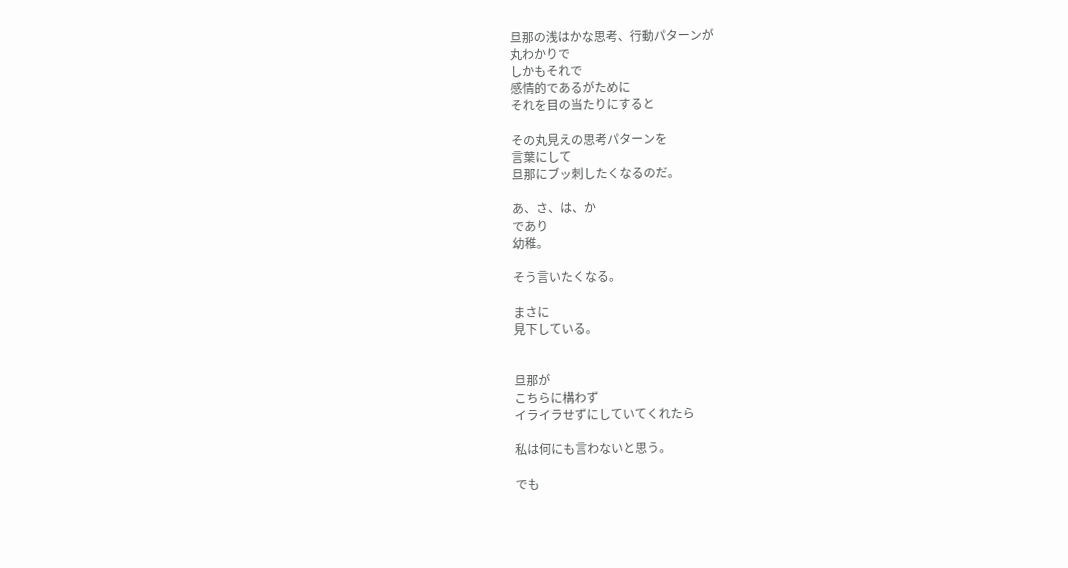旦那の浅はかな思考、行動パターンが
丸わかりで
しかもそれで
感情的であるがために
それを目の当たりにすると

その丸見えの思考パターンを
言葉にして
旦那にブッ刺したくなるのだ。

あ、さ、は、か
であり
幼稚。

そう言いたくなる。

まさに
見下している。


旦那が
こちらに構わず
イライラせずにしていてくれたら

私は何にも言わないと思う。

でも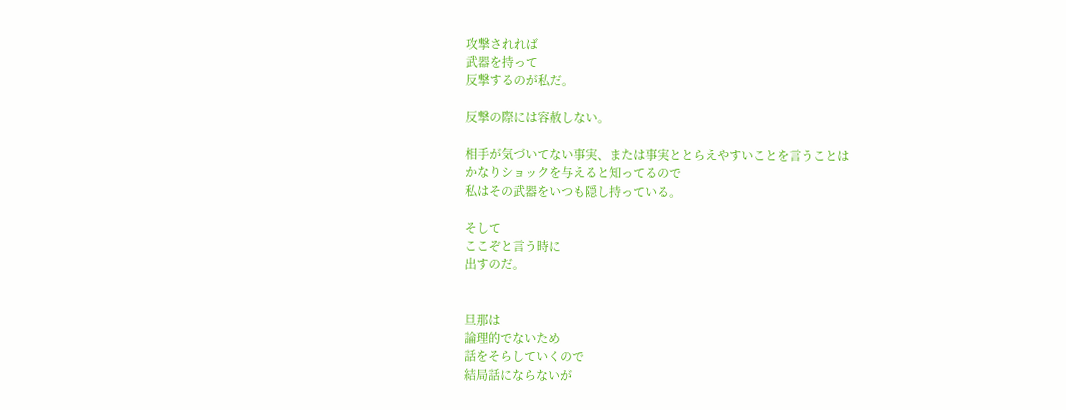攻撃されれば
武器を持って
反撃するのが私だ。

反撃の際には容赦しない。

相手が気づいてない事実、または事実ととらえやすいことを言うことは
かなりショックを与えると知ってるので
私はその武器をいつも隠し持っている。

そして
ここぞと言う時に
出すのだ。


旦那は
論理的でないため
話をそらしていくので
結局話にならないが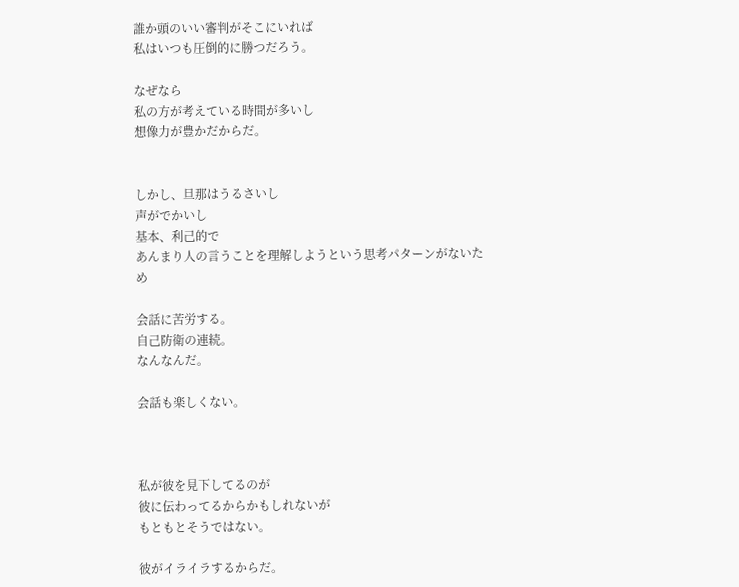誰か頭のいい審判がそこにいれば
私はいつも圧倒的に勝つだろう。

なぜなら
私の方が考えている時間が多いし
想像力が豊かだからだ。


しかし、旦那はうるさいし
声がでかいし
基本、利己的で
あんまり人の言うことを理解しようという思考パターンがないため

会話に苦労する。
自己防衛の連続。
なんなんだ。

会話も楽しくない。



私が彼を見下してるのが
彼に伝わってるからかもしれないが
もともとそうではない。

彼がイライラするからだ。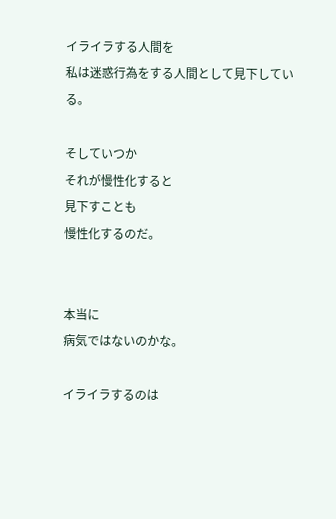イライラする人間を
私は迷惑行為をする人間として見下している。

そしていつか
それが慢性化すると
見下すことも
慢性化するのだ。


本当に
病気ではないのかな。

イライラするのは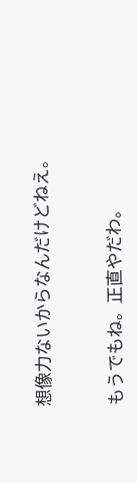想像力ないからなんだけどねえ。


もうでもね。正直やだわ。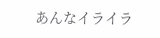あんなイライラ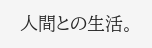人間との生活。